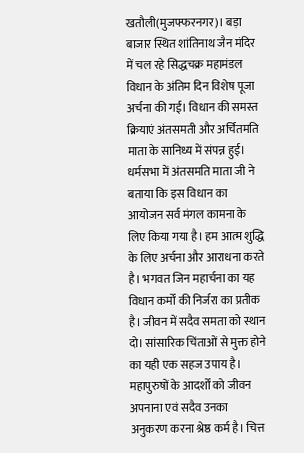खतौली(मुजफ्फरनगर)। बड़ा बाजार स्थित शांतिनाथ जैन मंदिर में चल रहे सिद्धचक्र महामंडल विधान के अंतिम दिन विशेष पूजा अर्चना की गई। विधान की समस्त क्रियाएं अंतसमती और अर्चितमति माता के सानिध्य में संपन्न हुई।
धर्मसभा में अंतसमति माता जी ने बताया कि इस विधान का आयोजन सर्व मंगल कामना के लिए किया गया है। हम आत्म शुद्धि के लिए अर्चना और आराधना करते है। भगवत जिन महार्चना का यह विधान कर्मों की निर्जरा का प्रतीक है। जीवन में सदैव समता को स्थान दो। सांसारिक चिंताओं से मुक्त होने का यही एक सहज उपाय है। महापुरुषों के आदर्शों को जीवन अपनाना एवं सदैव उनका अनुकरण करना श्रेष्ठ कर्म है। चित्त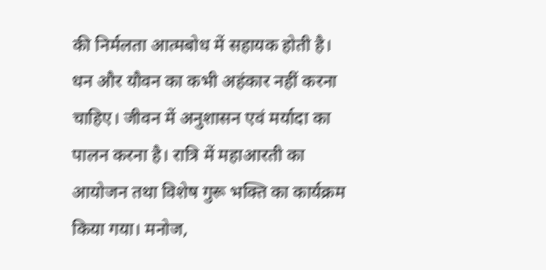की निर्मलता आत्मबोध में सहायक होती है। धन और यौवन का कभी अहंकार नहीं करना चाहिए। जीवन में अनुशासन एवं मर्यादा का पालन करना है। रात्रि में महाआरती का आयोजन तथा विशेष गुरू भक्ति का कार्यक्रम किया गया। मनोज,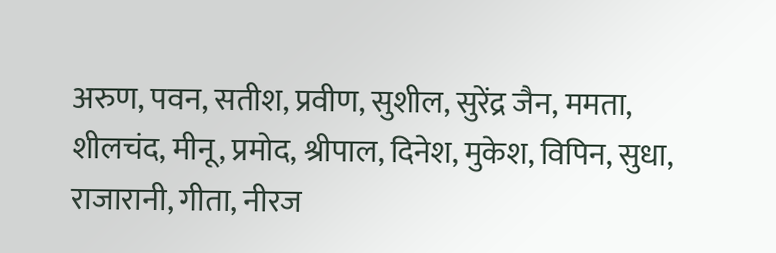अरुण, पवन, सतीश, प्रवीण, सुशील, सुरेंद्र जैन, ममता, शीलचंद, मीनू, प्रमोद, श्रीपाल, दिनेश, मुकेश, विपिन, सुधा, राजारानी, गीता, नीरज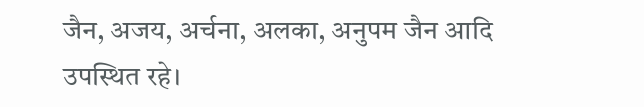जैन, अजय, अर्चना, अलका, अनुपम जैन आदि उपस्थित रहे।